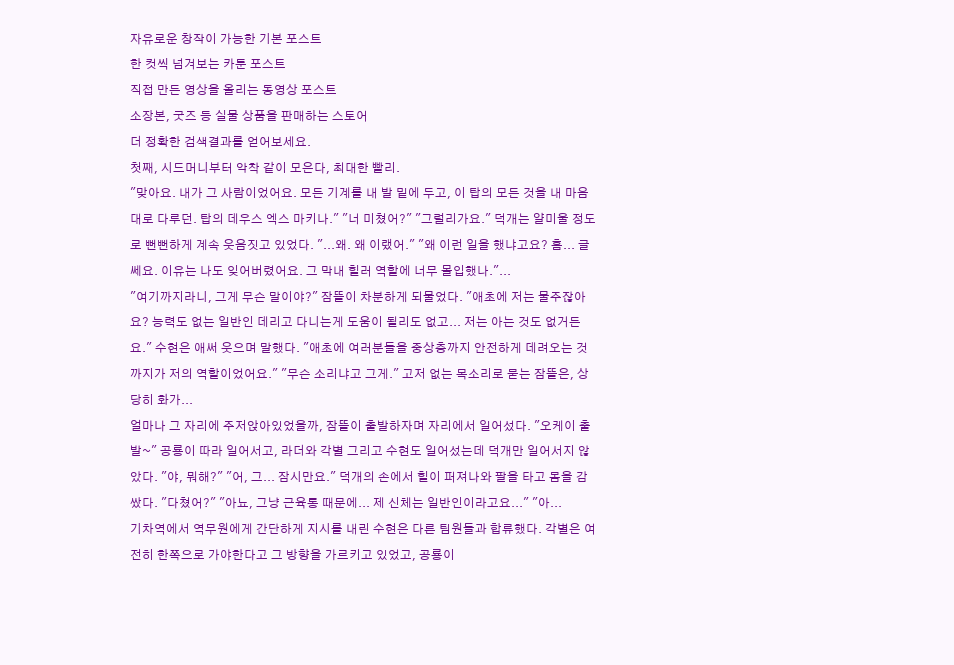자유로운 창작이 가능한 기본 포스트
한 컷씩 넘겨보는 카툰 포스트
직접 만든 영상을 올리는 동영상 포스트
소장본, 굿즈 등 실물 상품을 판매하는 스토어
더 정확한 검색결과를 얻어보세요.
첫째, 시드머니부터 악착 같이 모은다, 최대한 빨리.
"맞아요. 내가 그 사람이었어요. 모든 기계를 내 발 밑에 두고, 이 탑의 모든 것을 내 마음대로 다루던. 탑의 데우스 엑스 마키나." "너 미쳤어?" "그럴리가요." 덕개는 얄미울 정도로 뻔뻔하게 계속 웃음짓고 있었다. "...왜. 왜 이랬어." "왜 이런 일을 했냐고요? 흠... 글쎄요. 이유는 나도 잊어버렸어요. 그 막내 힐러 역할에 너무 몰입했나."...
"여기까지라니, 그게 무슨 말이야?" 잠뜰이 차분하게 되물었다. "애초에 저는 물주잖아요? 능력도 없는 일반인 데리고 다니는게 도움이 될리도 없고... 저는 아는 것도 없거든요." 수현은 애써 웃으며 말했다. "애초에 여러분들을 중상층까지 안전하게 데려오는 것까지가 저의 역할이었어요." "무슨 소리냐고 그게." 고저 없는 목소리로 묻는 잠뜰은, 상당히 화가...
얼마나 그 자리에 주저앉아있었을까, 잠뜰이 출발하자며 자리에서 일어섰다. "오케이 출발~" 공룡이 따라 일어서고, 라더와 각별 그리고 수현도 일어섰는데 덕개만 일어서지 않았다. "야, 뭐해?" "어, 그... 잠시만요." 덕개의 손에서 힐이 퍼져나와 팔을 타고 몸을 감쌌다. "다쳤어?" "아뇨, 그냥 근육통 때문에... 제 신체는 일반인이라고요..." "아...
기차역에서 역무원에게 간단하게 지시를 내린 수현은 다른 팀원들과 합류했다. 각별은 여전히 한쪽으로 가야한다고 그 방향을 가르키고 있었고, 공룡이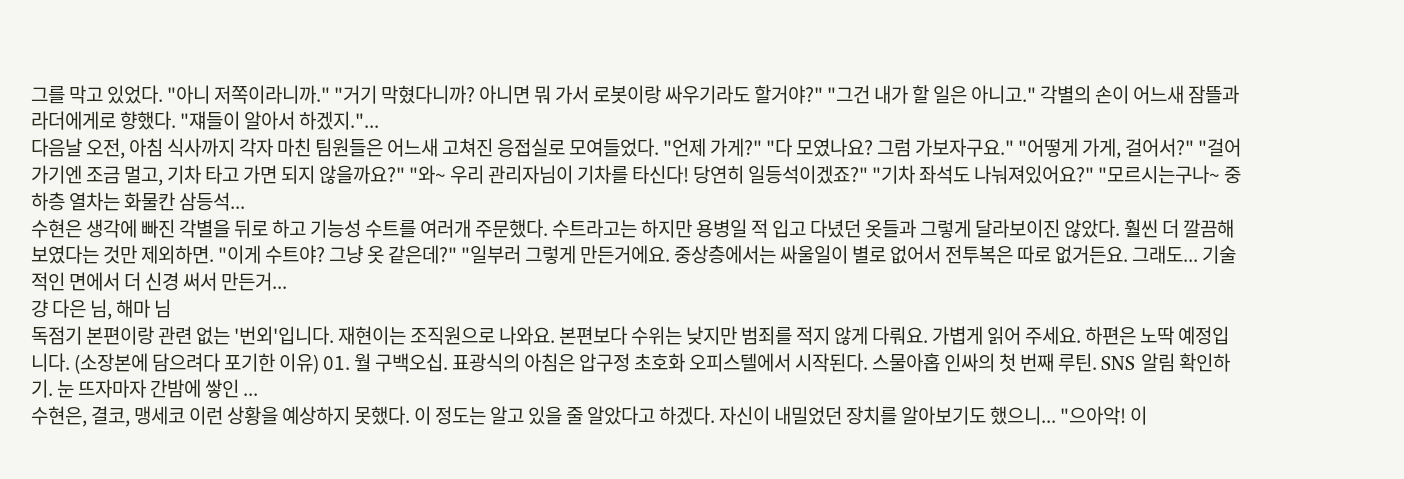그를 막고 있었다. "아니 저쪽이라니까." "거기 막혔다니까? 아니면 뭐 가서 로봇이랑 싸우기라도 할거야?" "그건 내가 할 일은 아니고." 각별의 손이 어느새 잠뜰과 라더에게로 향했다. "쟤들이 알아서 하겠지."...
다음날 오전, 아침 식사까지 각자 마친 팀원들은 어느새 고쳐진 응접실로 모여들었다. "언제 가게?" "다 모였나요? 그럼 가보자구요." "어떻게 가게, 걸어서?" "걸어가기엔 조금 멀고, 기차 타고 가면 되지 않을까요?" "와~ 우리 관리자님이 기차를 타신다! 당연히 일등석이겠죠?" "기차 좌석도 나눠져있어요?" "모르시는구나~ 중하층 열차는 화물칸 삼등석...
수현은 생각에 빠진 각별을 뒤로 하고 기능성 수트를 여러개 주문했다. 수트라고는 하지만 용병일 적 입고 다녔던 옷들과 그렇게 달라보이진 않았다. 훨씬 더 깔끔해 보였다는 것만 제외하면. "이게 수트야? 그냥 옷 같은데?" "일부러 그렇게 만든거에요. 중상층에서는 싸울일이 별로 없어서 전투복은 따로 없거든요. 그래도... 기술적인 면에서 더 신경 써서 만든거...
걍 다은 님, 해마 님
독점기 본편이랑 관련 없는 '번외'입니다. 재현이는 조직원으로 나와요. 본편보다 수위는 낮지만 범죄를 적지 않게 다뤄요. 가볍게 읽어 주세요. 하편은 노딱 예정입니다. (소장본에 담으려다 포기한 이유) 01. 월 구백오십. 표광식의 아침은 압구정 초호화 오피스텔에서 시작된다. 스물아홉 인싸의 첫 번째 루틴. SNS 알림 확인하기. 눈 뜨자마자 간밤에 쌓인 ...
수현은, 결코, 맹세코 이런 상황을 예상하지 못했다. 이 정도는 알고 있을 줄 알았다고 하겠다. 자신이 내밀었던 장치를 알아보기도 했으니... "으아악! 이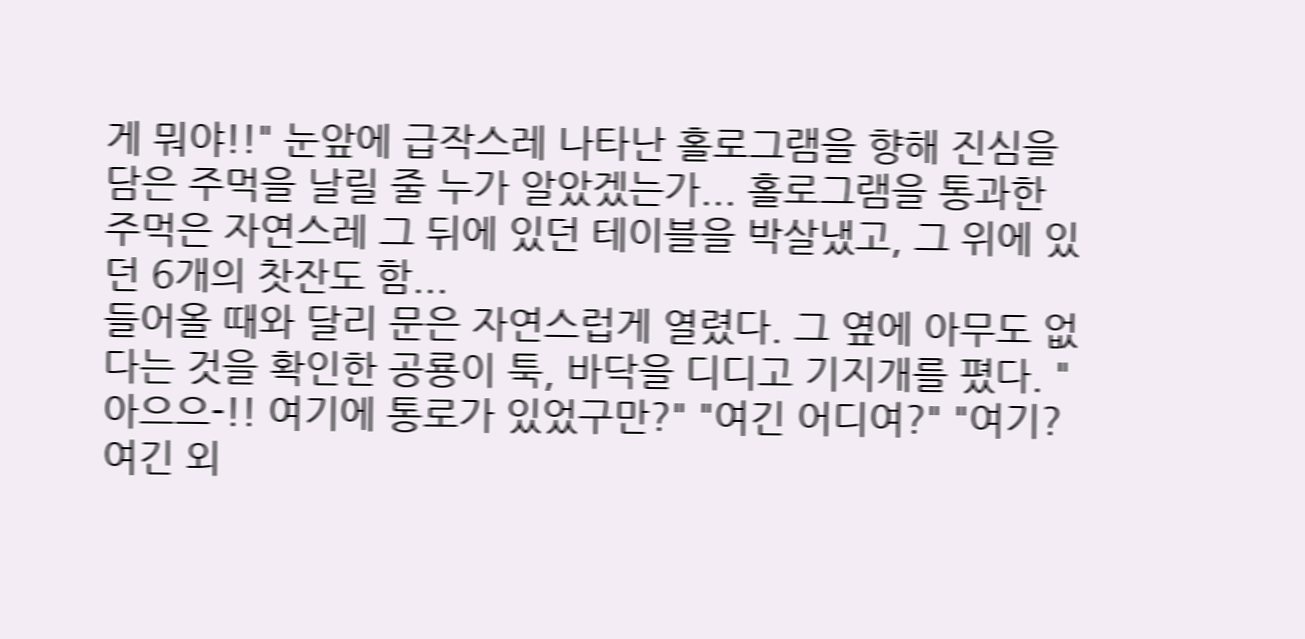게 뭐야!!" 눈앞에 급작스레 나타난 홀로그램을 향해 진심을 담은 주먹을 날릴 줄 누가 알았겠는가... 홀로그램을 통과한 주먹은 자연스레 그 뒤에 있던 테이블을 박살냈고, 그 위에 있던 6개의 찻잔도 함...
들어올 때와 달리 문은 자연스럽게 열렸다. 그 옆에 아무도 없다는 것을 확인한 공룡이 툭, 바닥을 디디고 기지개를 폈다. "아으으-!! 여기에 통로가 있었구만?" "여긴 어디여?" "여기? 여긴 외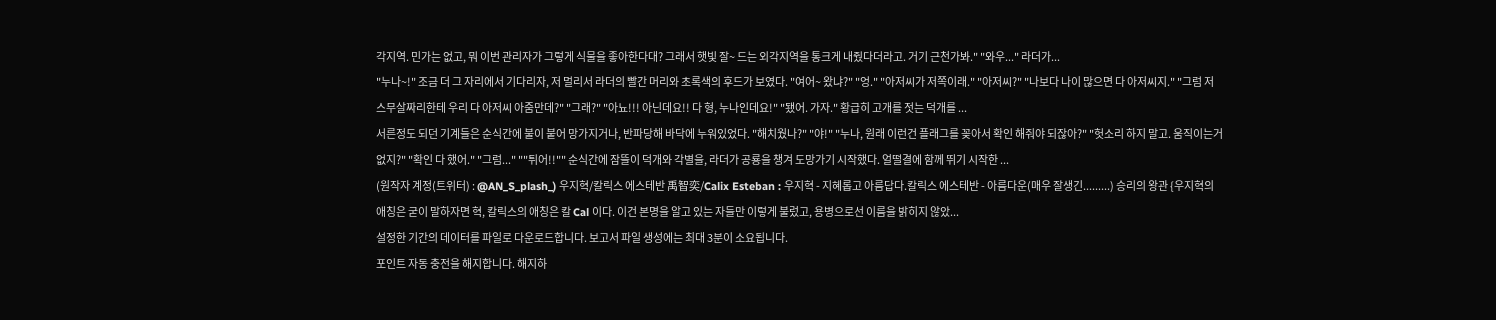각지역. 민가는 없고, 뭐 이번 관리자가 그렇게 식물을 좋아한다대? 그래서 햇빛 잘~ 드는 외각지역을 통크게 내줬다더라고. 거기 근천가봐." "와우..." 라더가...
"누나~!" 조금 더 그 자리에서 기다리자, 저 멀리서 라더의 빨간 머리와 초록색의 후드가 보였다. "여어~ 왔냐?" "엉." "아저씨가 저쪽이래." "아저씨?" "나보다 나이 많으면 다 아저씨지." "그럼 저 스무살짜리한테 우리 다 아저씨 아줌만데?" "그래?" "아뇨!!! 아닌데요!! 다 형, 누나인데요!" "됐어. 가자." 황급히 고개를 젓는 덕개를 ...
서른정도 되던 기계들은 순식간에 불이 붙어 망가지거나, 반파당해 바닥에 누워있었다. "해치웠나?" "야!" "누나, 원래 이런건 플래그를 꽂아서 확인 해줘야 되잖아?" "헛소리 하지 말고. 움직이는거 없지?" "확인 다 했어." "그럼..." ""튀어!!"" 순식간에 잠뜰이 덕개와 각별을, 라더가 공룡을 챙겨 도망가기 시작했다. 얼떨결에 함께 뛰기 시작한 ...
(원작자 계정(트위터) : @AN_S_plash_) 우지혁/칼릭스 에스테반 禹智奕/Calix Esteban : 우지혁 - 지혜롭고 아름답다.칼릭스 에스테반 - 아름다운(매우 잘생긴.........) 승리의 왕관 {우지혁의 애칭은 굳이 말하자면 혁, 칼릭스의 애칭은 칼 Cal 이다. 이건 본명을 알고 있는 자들만 이렇게 불렀고, 용병으로선 이름을 밝히지 않았...
설정한 기간의 데이터를 파일로 다운로드합니다. 보고서 파일 생성에는 최대 3분이 소요됩니다.
포인트 자동 충전을 해지합니다. 해지하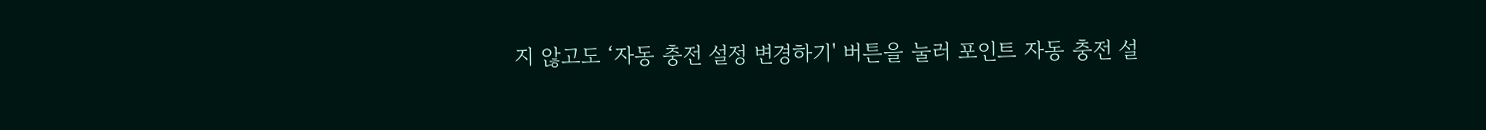지 않고도 ‘자동 충전 설정 변경하기' 버튼을 눌러 포인트 자동 충전 설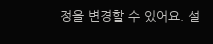정을 변경할 수 있어요. 설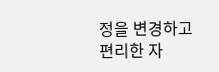정을 변경하고 편리한 자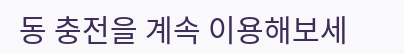동 충전을 계속 이용해보세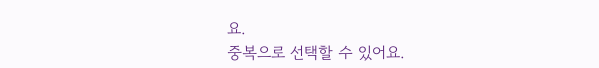요.
중복으로 선택할 수 있어요.